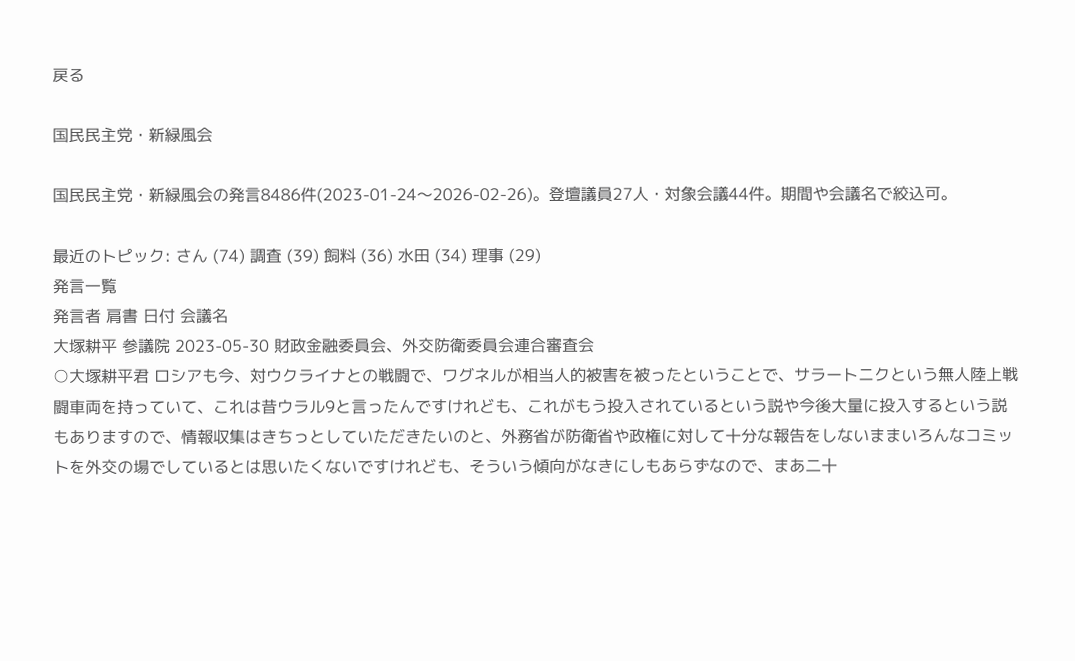戻る

国民民主党・新緑風会

国民民主党・新緑風会の発言8486件(2023-01-24〜2026-02-26)。登壇議員27人・対象会議44件。期間や会議名で絞込可。

最近のトピック: さん (74) 調査 (39) 飼料 (36) 水田 (34) 理事 (29)
発言一覧
発言者 肩書 日付 会議名
大塚耕平 参議院 2023-05-30 財政金融委員会、外交防衛委員会連合審査会
○大塚耕平君 ロシアも今、対ウクライナとの戦闘で、ワグネルが相当人的被害を被ったということで、サラートニクという無人陸上戦闘車両を持っていて、これは昔ウラル9と言ったんですけれども、これがもう投入されているという説や今後大量に投入するという説もありますので、情報収集はきちっとしていただきたいのと、外務省が防衛省や政権に対して十分な報告をしないままいろんなコミットを外交の場でしているとは思いたくないですけれども、そういう傾向がなきにしもあらずなので、まあ二十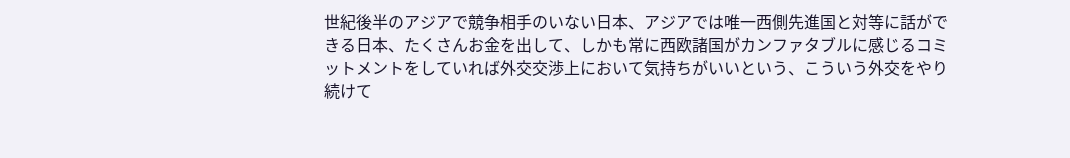世紀後半のアジアで競争相手のいない日本、アジアでは唯一西側先進国と対等に話ができる日本、たくさんお金を出して、しかも常に西欧諸国がカンファタブルに感じるコミットメントをしていれば外交交渉上において気持ちがいいという、こういう外交をやり続けて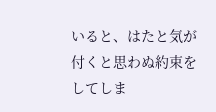いると、はたと気が付くと思わぬ約束をしてしま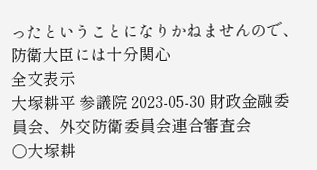ったということになりかねませんので、防衛大臣には十分関心
全文表示
大塚耕平 参議院 2023-05-30 財政金融委員会、外交防衛委員会連合審査会
○大塚耕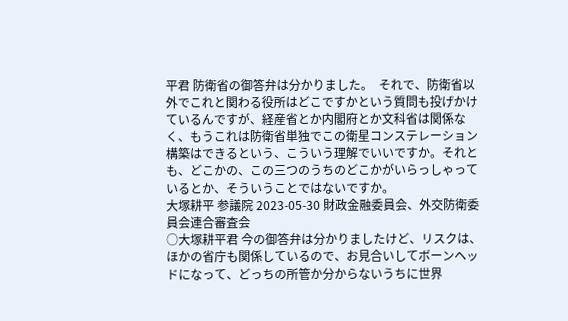平君 防衛省の御答弁は分かりました。  それで、防衛省以外でこれと関わる役所はどこですかという質問も投げかけているんですが、経産省とか内閣府とか文科省は関係なく、もうこれは防衛省単独でこの衛星コンステレーション構築はできるという、こういう理解でいいですか。それとも、どこかの、この三つのうちのどこかがいらっしゃっているとか、そういうことではないですか。
大塚耕平 参議院 2023-05-30 財政金融委員会、外交防衛委員会連合審査会
○大塚耕平君 今の御答弁は分かりましたけど、リスクは、ほかの省庁も関係しているので、お見合いしてボーンヘッドになって、どっちの所管か分からないうちに世界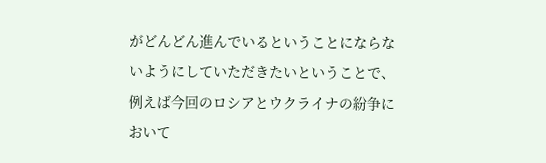がどんどん進んでいるということにならないようにしていただきたいということで、例えば今回のロシアとウクライナの紛争において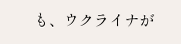も、ウクライナが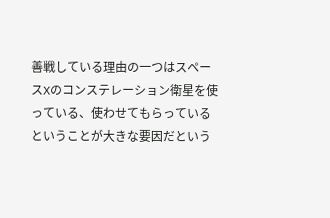善戦している理由の一つはスペースXのコンステレーション衛星を使っている、使わせてもらっているということが大きな要因だという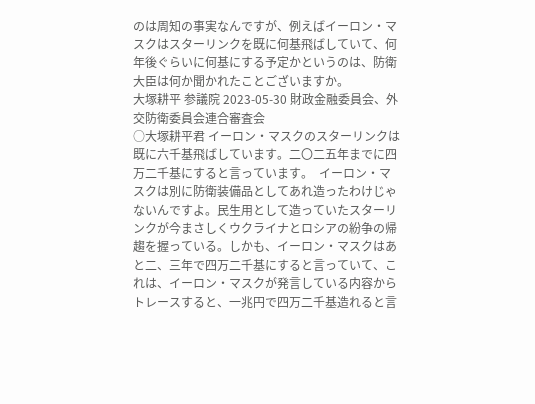のは周知の事実なんですが、例えばイーロン・マスクはスターリンクを既に何基飛ばしていて、何年後ぐらいに何基にする予定かというのは、防衛大臣は何か聞かれたことございますか。
大塚耕平 参議院 2023-05-30 財政金融委員会、外交防衛委員会連合審査会
○大塚耕平君 イーロン・マスクのスターリンクは既に六千基飛ばしています。二〇二五年までに四万二千基にすると言っています。  イーロン・マスクは別に防衛装備品としてあれ造ったわけじゃないんですよ。民生用として造っていたスターリンクが今まさしくウクライナとロシアの紛争の帰趨を握っている。しかも、イーロン・マスクはあと二、三年で四万二千基にすると言っていて、これは、イーロン・マスクが発言している内容からトレースすると、一兆円で四万二千基造れると言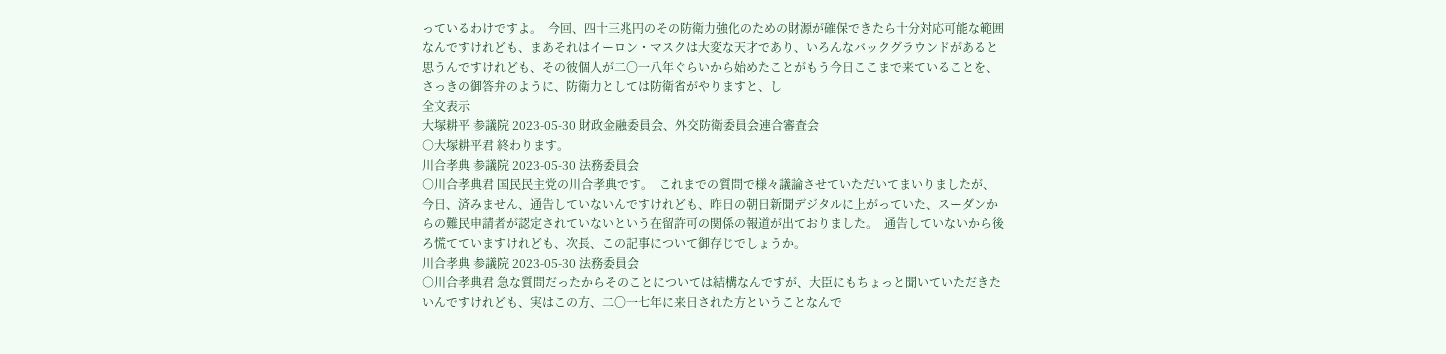っているわけですよ。  今回、四十三兆円のその防衛力強化のための財源が確保できたら十分対応可能な範囲なんですけれども、まあそれはイーロン・マスクは大変な天才であり、いろんなバックグラウンドがあると思うんですけれども、その彼個人が二〇一八年ぐらいから始めたことがもう今日ここまで来ていることを、さっきの御答弁のように、防衛力としては防衛省がやりますと、し
全文表示
大塚耕平 参議院 2023-05-30 財政金融委員会、外交防衛委員会連合審査会
○大塚耕平君 終わります。
川合孝典 参議院 2023-05-30 法務委員会
○川合孝典君 国民民主党の川合孝典です。  これまでの質問で様々議論させていただいてまいりましたが、今日、済みません、通告していないんですけれども、昨日の朝日新聞デジタルに上がっていた、スーダンからの難民申請者が認定されていないという在留許可の関係の報道が出ておりました。  通告していないから後ろ慌てていますけれども、次長、この記事について御存じでしょうか。
川合孝典 参議院 2023-05-30 法務委員会
○川合孝典君 急な質問だったからそのことについては結構なんですが、大臣にもちょっと聞いていただきたいんですけれども、実はこの方、二〇一七年に来日された方ということなんで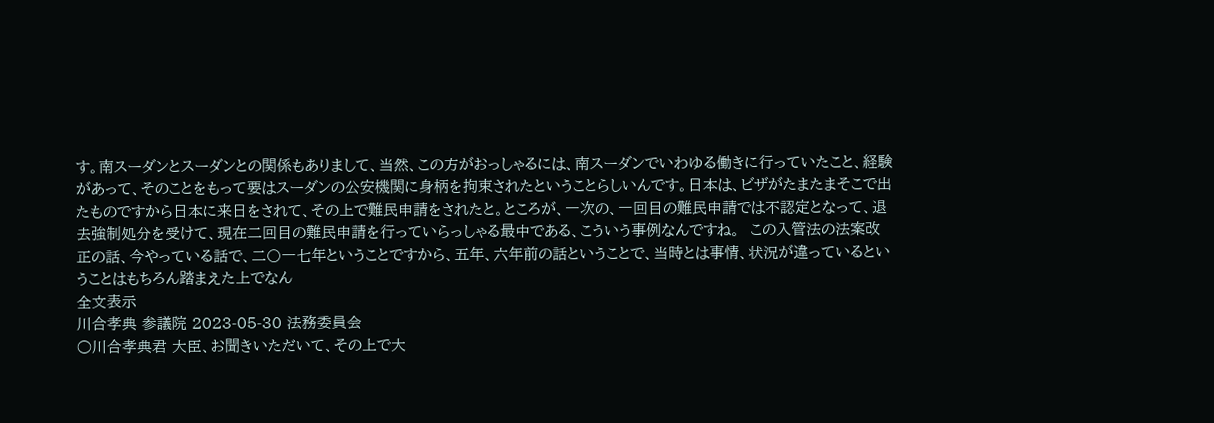す。南スーダンとスーダンとの関係もありまして、当然、この方がおっしゃるには、南スーダンでいわゆる働きに行っていたこと、経験があって、そのことをもって要はスーダンの公安機関に身柄を拘束されたということらしいんです。日本は、ビザがたまたまそこで出たものですから日本に来日をされて、その上で難民申請をされたと。ところが、一次の、一回目の難民申請では不認定となって、退去強制処分を受けて、現在二回目の難民申請を行っていらっしゃる最中である、こういう事例なんですね。  この入管法の法案改正の話、今やっている話で、二〇一七年ということですから、五年、六年前の話ということで、当時とは事情、状況が違っているということはもちろん踏まえた上でなん
全文表示
川合孝典 参議院 2023-05-30 法務委員会
○川合孝典君 大臣、お聞きいただいて、その上で大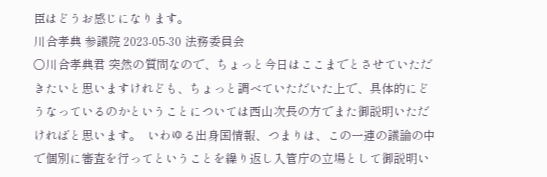臣はどうお感じになります。
川合孝典 参議院 2023-05-30 法務委員会
○川合孝典君 突然の質問なので、ちょっと今日はここまでとさせていただきたいと思いますけれども、ちょっと調べていただいた上で、具体的にどうなっているのかということについては西山次長の方でまた御説明いただければと思います。  いわゆる出身国情報、つまりは、この一連の議論の中で個別に審査を行ってということを繰り返し入管庁の立場として御説明い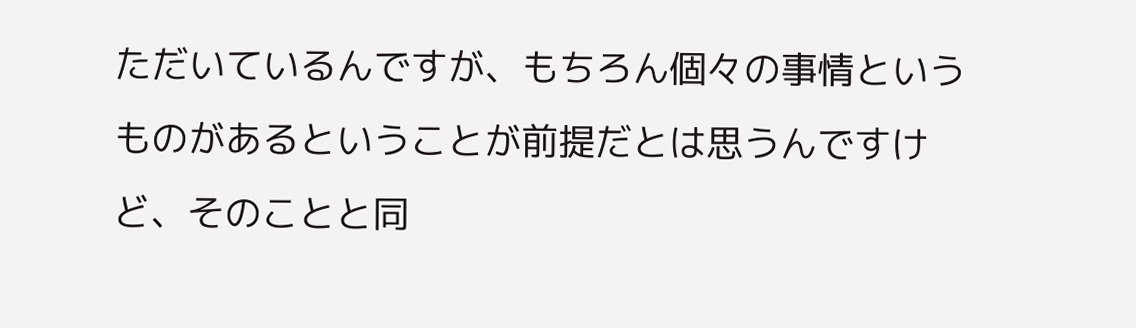ただいているんですが、もちろん個々の事情というものがあるということが前提だとは思うんですけど、そのことと同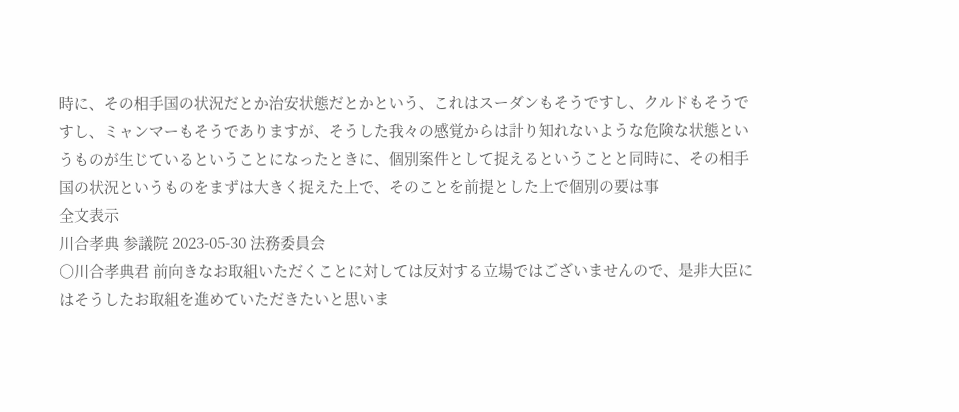時に、その相手国の状況だとか治安状態だとかという、これはスーダンもそうですし、クルドもそうですし、ミャンマーもそうでありますが、そうした我々の感覚からは計り知れないような危険な状態というものが生じているということになったときに、個別案件として捉えるということと同時に、その相手国の状況というものをまずは大きく捉えた上で、そのことを前提とした上で個別の要は事
全文表示
川合孝典 参議院 2023-05-30 法務委員会
○川合孝典君 前向きなお取組いただくことに対しては反対する立場ではございませんので、是非大臣にはそうしたお取組を進めていただきたいと思いま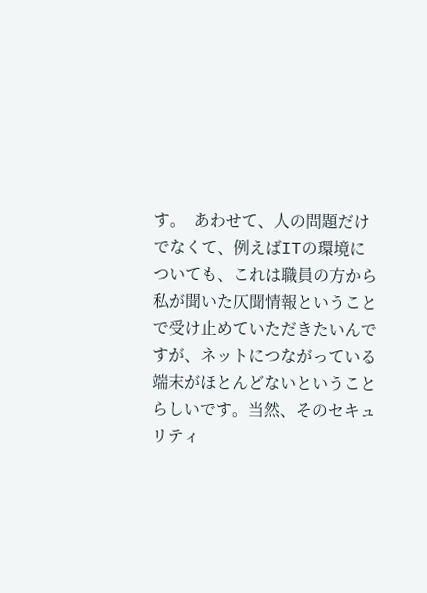す。  あわせて、人の問題だけでなくて、例えばITの環境についても、これは職員の方から私が聞いた仄聞情報ということで受け止めていただきたいんですが、ネットにつながっている端末がほとんどないということらしいです。当然、そのセキュリティ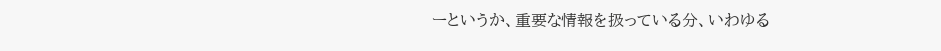ーというか、重要な情報を扱っている分、いわゆる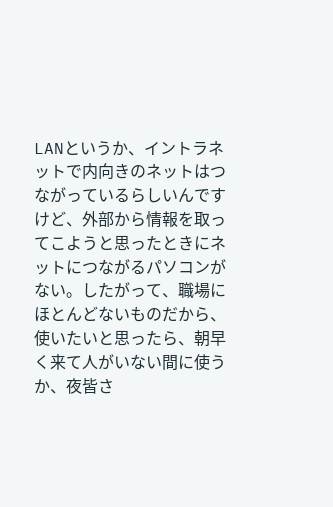LANというか、イントラネットで内向きのネットはつながっているらしいんですけど、外部から情報を取ってこようと思ったときにネットにつながるパソコンがない。したがって、職場にほとんどないものだから、使いたいと思ったら、朝早く来て人がいない間に使うか、夜皆さ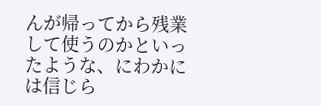んが帰ってから残業して使うのかといったような、にわかには信じら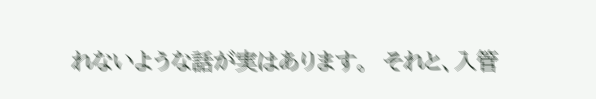れないような話が実はあります。  それと、入管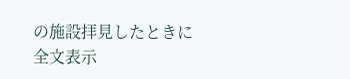の施設拝見したときに
全文表示